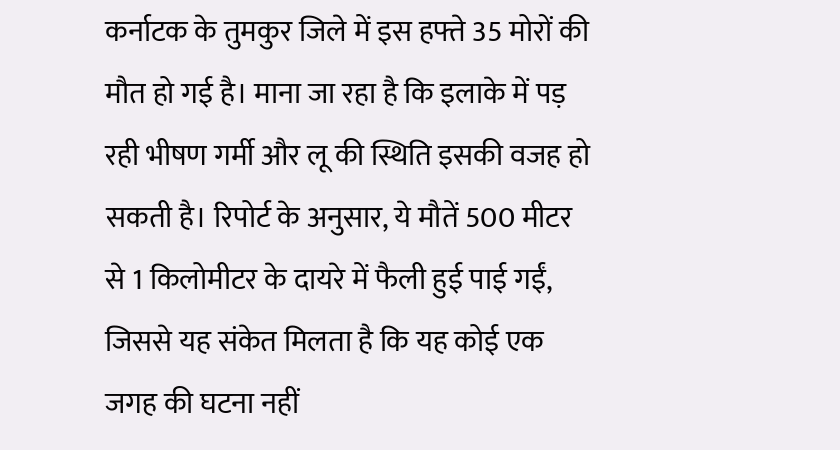कर्नाटक के तुमकुर जिले में इस हफ्ते 35 मोरों की मौत हो गई है। माना जा रहा है कि इलाके में पड़ रही भीषण गर्मी और लू की स्थिति इसकी वजह हो सकती है। रिपोर्ट के अनुसार, ये मौतें 500 मीटर से 1 किलोमीटर के दायरे में फैली हुई पाई गईं, जिससे यह संकेत मिलता है कि यह कोई एक जगह की घटना नहीं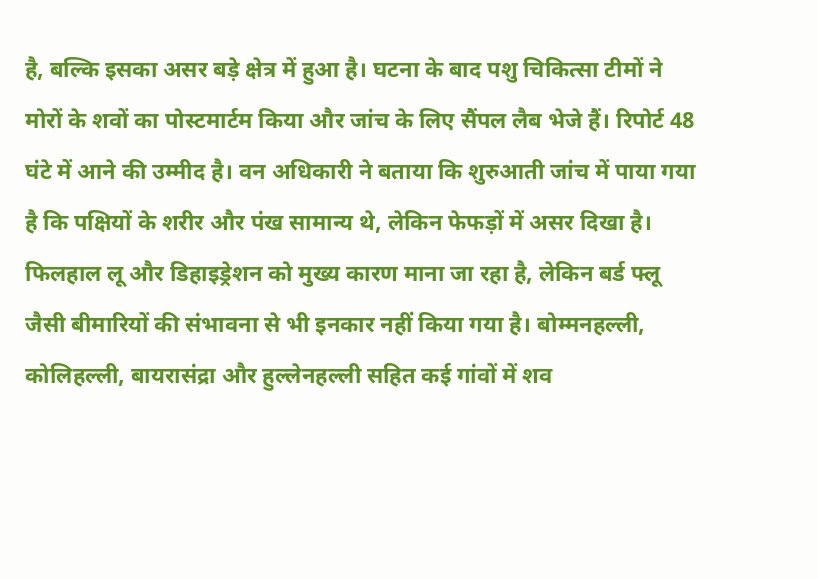है, बल्कि इसका असर बड़े क्षेत्र में हुआ है। घटना के बाद पशु चिकित्सा टीमों ने मोरों के शवों का पोस्टमार्टम किया और जांच के लिए सैंपल लैब भेजे हैं। रिपोर्ट 48 घंटे में आने की उम्मीद है। वन अधिकारी ने बताया कि शुरुआती जांच में पाया गया है कि पक्षियों के शरीर और पंख सामान्य थे, लेकिन फेफड़ों में असर दिखा है। फिलहाल लू और डिहाइड्रेशन को मुख्य कारण माना जा रहा है, लेकिन बर्ड फ्लू जैसी बीमारियों की संभावना से भी इनकार नहीं किया गया है। बोम्मनहल्ली, कोलिहल्ली, बायरासंद्रा और हुल्लेनहल्ली सहित कई गांवों में शव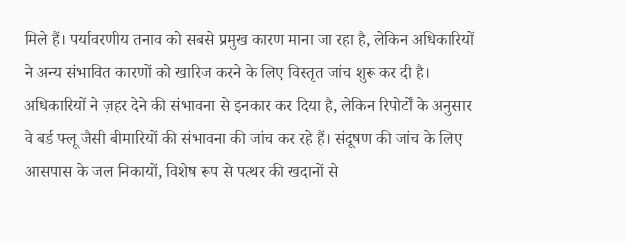मिले हैं। पर्यावरणीय तनाव को सबसे प्रमुख कारण माना जा रहा है, लेकिन अधिकारियों ने अन्य संभावित कारणों को खारिज करने के लिए विस्तृत जांच शुरू कर दी है। अधिकारियों ने ज़हर देने की संभावना से इनकार कर दिया है, लेकिन रिपोर्टों के अनुसार वे बर्ड फ्लू जैसी बीमारियों की संभावना की जांच कर रहे हैं। संदूषण की जांच के लिए आसपास के जल निकायों, विशेष रूप से पत्थर की खदानों से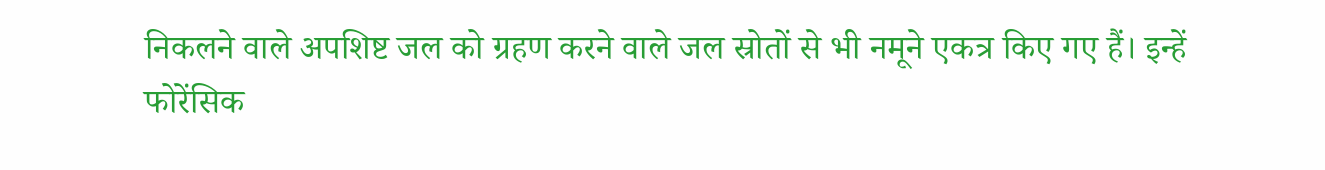निकलने वाले अपशिष्ट जल को ग्रहण करने वाले जल स्रोतों से भी नमूने एकत्र किए गए हैं। इन्हें फोरेंसिक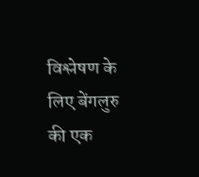विश्लेषण के लिए बेंगलुरु की एक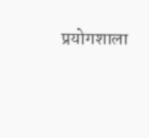प्रयोगशाला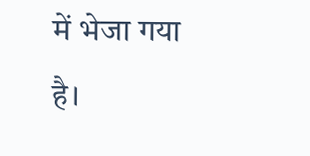में भेजा गया है।